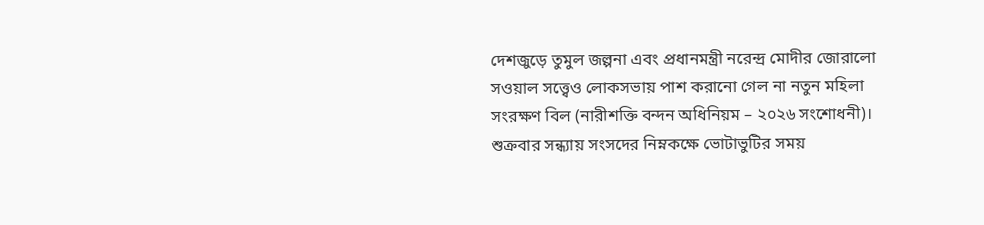দেশজুড়ে তুমুল জল্পনা এবং প্রধানমন্ত্রী নরেন্দ্র মোদীর জোরালো সওয়াল সত্ত্বেও লোকসভায় পাশ করানো গেল না নতুন মহিলা সংরক্ষণ বিল (নারীশক্তি বন্দন অধিনিয়ম – ২০২৬ সংশোধনী)। শুক্রবার সন্ধ্যায় সংসদের নিম্নকক্ষে ভোটাভুটির সময়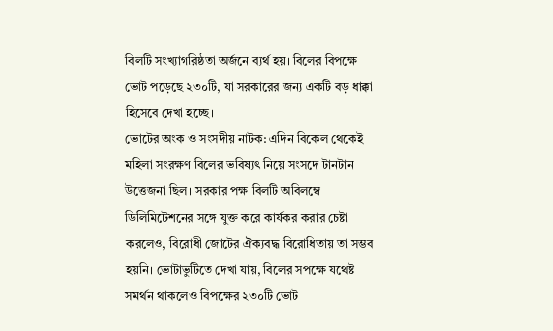বিলটি সংখ্যাগরিষ্ঠতা অর্জনে ব্যর্থ হয়। বিলের বিপক্ষে ভোট পড়েছে ২৩০টি, যা সরকারের জন্য একটি বড় ধাক্কা হিসেবে দেখা হচ্ছে।
ভোটের অংক ও সংসদীয় নাটক: এদিন বিকেল থেকেই মহিলা সংরক্ষণ বিলের ভবিষ্যৎ নিয়ে সংসদে টানটান উত্তেজনা ছিল। সরকার পক্ষ বিলটি অবিলম্বে ডিলিমিটেশনের সঙ্গে যুক্ত করে কার্যকর করার চেষ্টা করলেও, বিরোধী জোটের ঐক্যবদ্ধ বিরোধিতায় তা সম্ভব হয়নি। ভোটাভুটিতে দেখা যায়, বিলের সপক্ষে যথেষ্ট সমর্থন থাকলেও বিপক্ষের ২৩০টি ভোট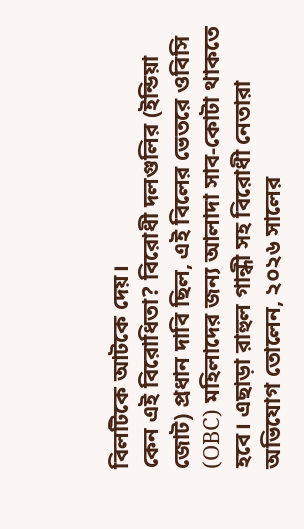বিলটিকে আটকে দেয়।
কেন এই বিরোধিতা? বিরোধী দলগুলির (ইন্ডিয়া জোট) প্রধান দাবি ছিল, এই বিলের ভেতরে ওবিসি (OBC) মহিলাদের জন্য আলাদা সাব-কোটা থাকতে হবে। এছাড়া রাহুল গান্ধী সহ বিরোধী নেতারা অভিযোগ তোলেন, ২০২৬ সালের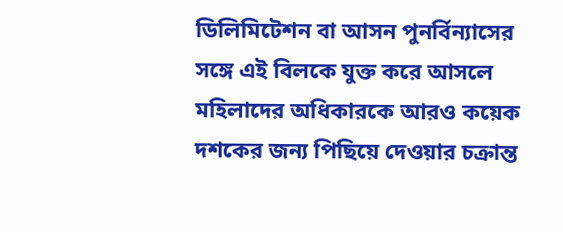ডিলিমিটেশন বা আসন পুনর্বিন্যাসের সঙ্গে এই বিলকে যুক্ত করে আসলে মহিলাদের অধিকারকে আরও কয়েক দশকের জন্য পিছিয়ে দেওয়ার চক্রান্ত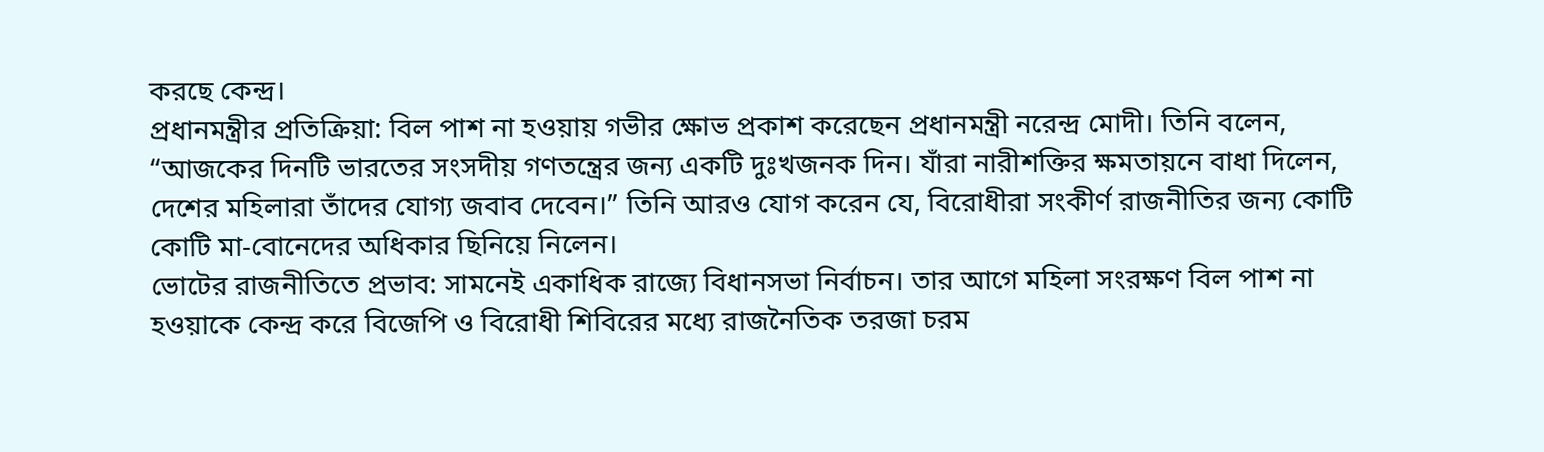করছে কেন্দ্র।
প্রধানমন্ত্রীর প্রতিক্রিয়া: বিল পাশ না হওয়ায় গভীর ক্ষোভ প্রকাশ করেছেন প্রধানমন্ত্রী নরেন্দ্র মোদী। তিনি বলেন, “আজকের দিনটি ভারতের সংসদীয় গণতন্ত্রের জন্য একটি দুঃখজনক দিন। যাঁরা নারীশক্তির ক্ষমতায়নে বাধা দিলেন, দেশের মহিলারা তাঁদের যোগ্য জবাব দেবেন।” তিনি আরও যোগ করেন যে, বিরোধীরা সংকীর্ণ রাজনীতির জন্য কোটি কোটি মা-বোনেদের অধিকার ছিনিয়ে নিলেন।
ভোটের রাজনীতিতে প্রভাব: সামনেই একাধিক রাজ্যে বিধানসভা নির্বাচন। তার আগে মহিলা সংরক্ষণ বিল পাশ না হওয়াকে কেন্দ্র করে বিজেপি ও বিরোধী শিবিরের মধ্যে রাজনৈতিক তরজা চরম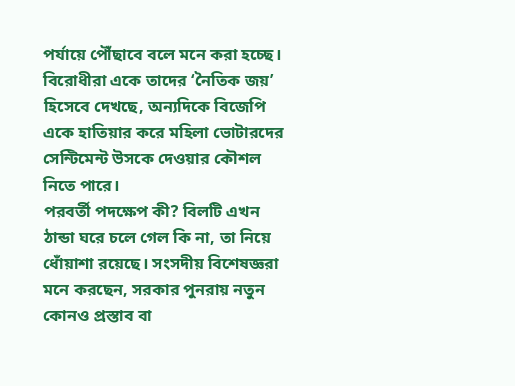পর্যায়ে পৌঁছাবে বলে মনে করা হচ্ছে। বিরোধীরা একে তাদের ‘নৈতিক জয়’ হিসেবে দেখছে, অন্যদিকে বিজেপি একে হাতিয়ার করে মহিলা ভোটারদের সেন্টিমেন্ট উসকে দেওয়ার কৌশল নিতে পারে।
পরবর্তী পদক্ষেপ কী? বিলটি এখন ঠান্ডা ঘরে চলে গেল কি না, তা নিয়ে ধোঁয়াশা রয়েছে। সংসদীয় বিশেষজ্ঞরা মনে করছেন, সরকার পুনরায় নতুন কোনও প্রস্তাব বা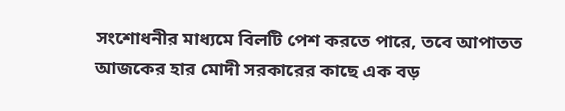সংশোধনীর মাধ্যমে বিলটি পেশ করতে পারে, তবে আপাতত আজকের হার মোদী সরকারের কাছে এক বড়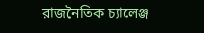রাজনৈতিক চ্যালেঞ্জ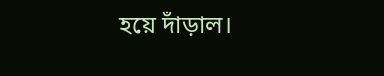হয়ে দাঁড়াল।